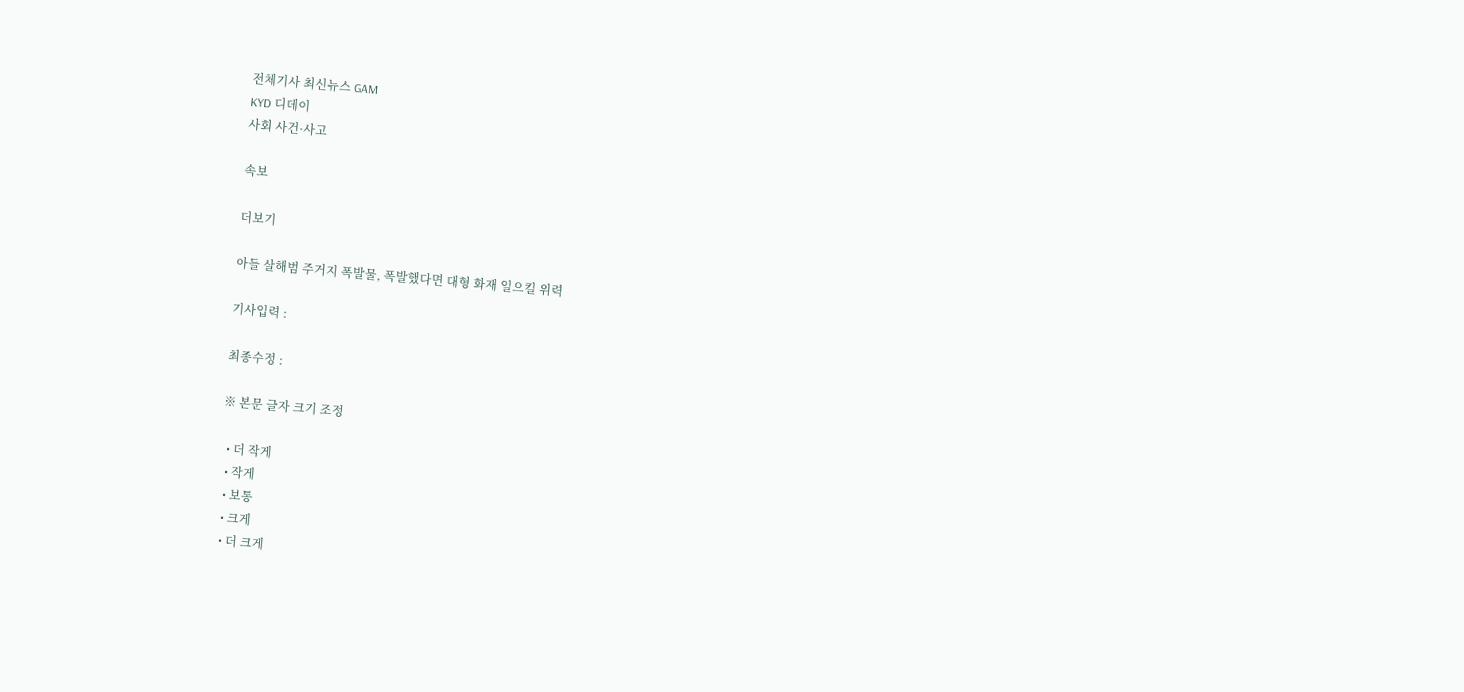전체기사 최신뉴스 GAM
KYD 디데이
사회 사건·사고

속보

더보기

아들 살해범 주거지 폭발물, 폭발했다면 대형 화재 일으킬 위력

기사입력 :

최종수정 :

※ 본문 글자 크기 조정

  • 더 작게
  • 작게
  • 보통
  • 크게
  • 더 크게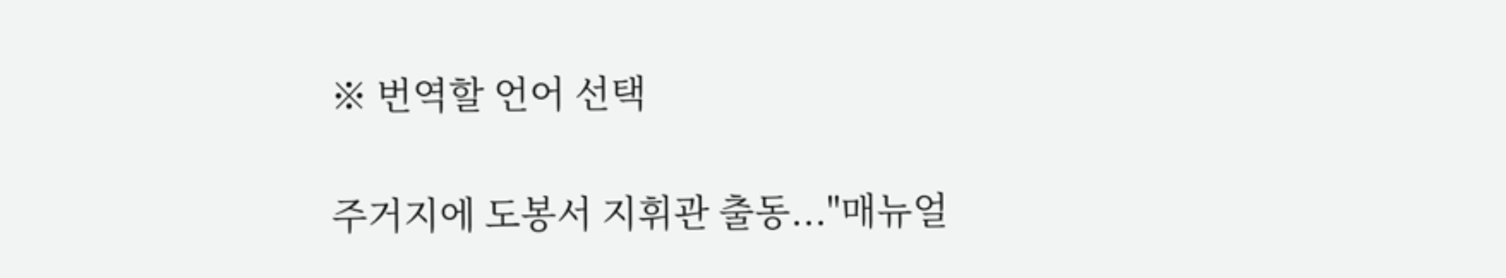※ 번역할 언어 선택

주거지에 도봉서 지휘관 출동..."매뉴얼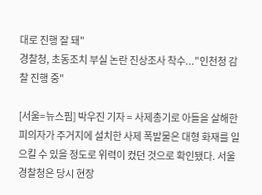대로 진행 잘 돼"
경찰청, 초동조치 부실 논란 진상조사 착수..."인천청 감찰 진행 중"

[서울=뉴스핌] 박우진 기자 = 사제총기로 아들을 살해한 피의자가 주거지에 설치한 사제 폭발물은 대형 화재를 일으킬 수 있을 정도로 위력이 컸던 것으로 확인됐다. 서울경찰청은 당시 현장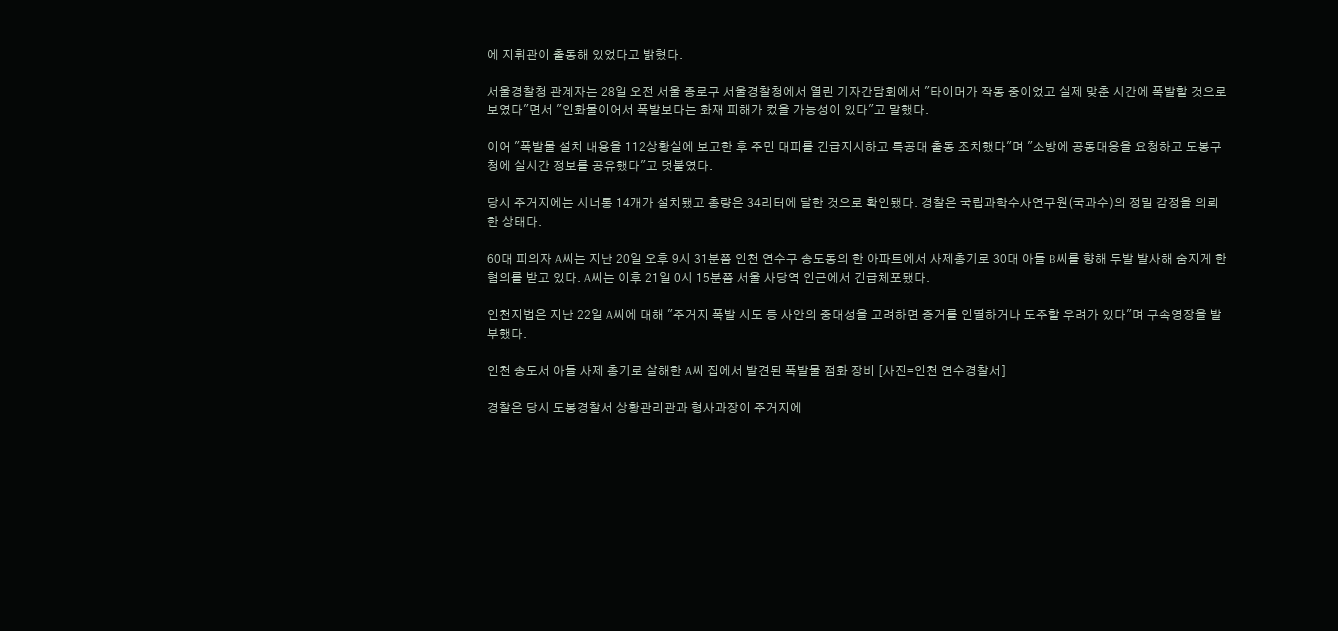에 지휘관이 출동해 있었다고 밝혔다.

서울경찰청 관계자는 28일 오전 서울 종로구 서울경찰청에서 열린 기자간담회에서 "타이머가 작동 중이었고 실제 맞춘 시간에 폭발할 것으로 보였다"면서 "인화물이어서 폭발보다는 화재 피해가 컸을 가능성이 있다"고 말했다.

이어 "폭발물 설치 내용을 112상황실에 보고한 후 주민 대피를 긴급지시하고 특공대 출동 조치했다"며 "소방에 공동대응을 요청하고 도봉구청에 실시간 정보를 공유했다"고 덧붙였다.

당시 주거지에는 시너통 14개가 설치됐고 총량은 34리터에 달한 것으로 확인됐다. 경찰은 국립과학수사연구원(국과수)의 정밀 감정을 의뢰한 상태다.

60대 피의자 A씨는 지난 20일 오후 9시 31분쯤 인천 연수구 송도동의 한 아파트에서 사제총기로 30대 아들 B씨를 향해 두발 발사해 숨지게 한 혐의를 받고 있다. A씨는 이후 21일 0시 15분쯤 서울 사당역 인근에서 긴급체포됐다.

인천지법은 지난 22일 A씨에 대해 "주거지 폭발 시도 등 사안의 중대성을 고려하면 증거를 인멸하거나 도주할 우려가 있다"며 구속영장을 발부했다.

인천 송도서 아들 사제 총기로 살해한 A씨 집에서 발견된 폭발물 점화 장비 [사진=인천 연수경찰서]

경찰은 당시 도봉경찰서 상황관리관과 형사과장이 주거지에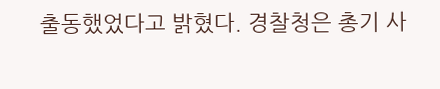출동했었다고 밝혔다. 경찰청은 총기 사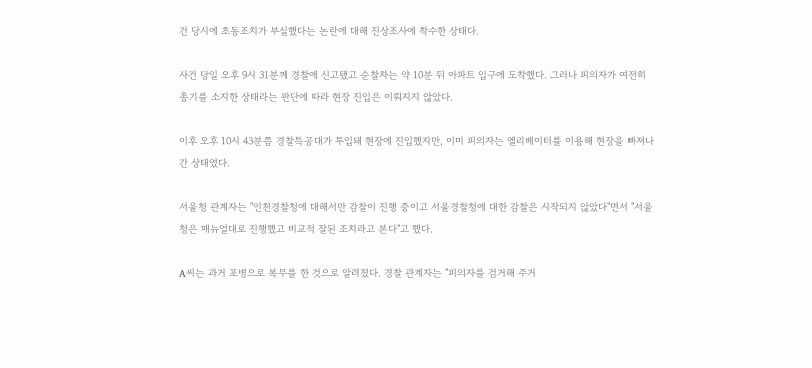건 당시에 초동조치가 부실했다는 논란에 대해 진상조사에 착수한 상태다.

사건 당일 오후 9시 31분께 경찰에 신고됐고 순찰차는 약 10분 뒤 아파트 입구에 도착했다. 그러나 피의자가 여전히 총기를 소지한 상태라는 판단에 따라 현장 진입은 이뤄지지 않았다.

이후 오후 10시 43분쯤 경찰특공대가 투입돼 현장에 진입했지만, 이미 피의자는 엘리베이터를 이용해 현장을 빠져나간 상태였다.

서울청 관계자는 "인천경찰청에 대해서만 감찰이 진행 중이고 서울경찰청에 대한 감찰은 시작되지 않았다"면서 "서울청은 매뉴얼대로 진행했고 비교적 잘된 조치라고 본다"고 했다.

A씨는 과거 포병으로 복무를 한 것으로 알려졌다. 경찰 관계자는 "피의자를 검거해 주거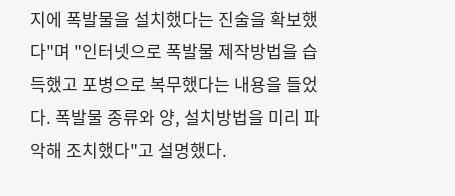지에 폭발물을 설치했다는 진술을 확보했다"며 "인터넷으로 폭발물 제작방법을 습득했고 포병으로 복무했다는 내용을 들었다. 폭발물 종류와 양, 설치방법을 미리 파악해 조치했다"고 설명했다.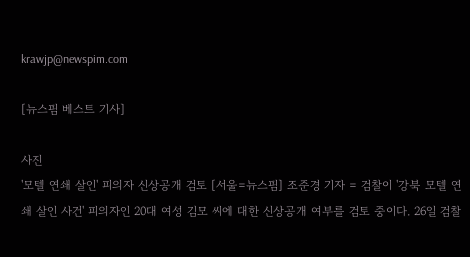krawjp@newspim.com

[뉴스핌 베스트 기사]

사진
'모텔 연쇄 살인' 피의자 신상공개 검토 [서울=뉴스핌] 조준경 기자 = 검찰이 '강북 모텔 연쇄 살인 사건' 피의자인 20대 여성 김모 씨에 대한 신상공개 여부를 검토 중이다. 26일 검찰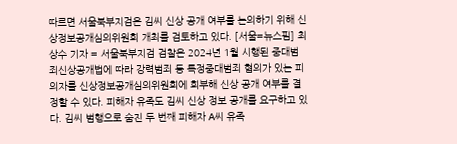따르면 서울북부지검은 김씨 신상 공개 여부를 논의하기 위해 신상정보공개심의위원회 개최를 검토하고 있다. [서울=뉴스핌] 최상수 기자 = 서울북부지검 검찰은 2024년 1월 시행된 중대범죄신상공개법에 따라 강력범죄 등 특정중대범죄 혐의가 있는 피의자를 신상정보공개심의위원회에 회부해 신상 공개 여부를 결정할 수 있다. 피해자 유족도 김씨 신상 정보 공개를 요구하고 있다. 김씨 범행으로 숨진 두 번째 피해자 A씨 유족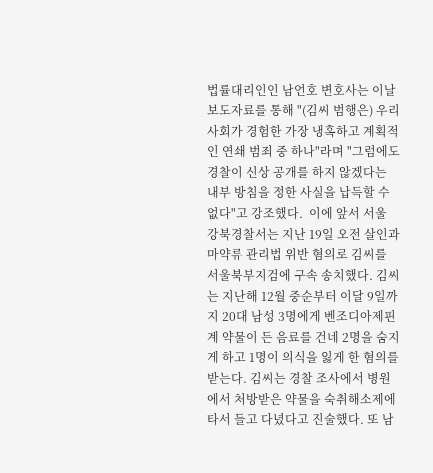법률대리인인 남언호 변호사는 이날 보도자료를 통해 "(김씨 범행은) 우리 사회가 경험한 가장 냉혹하고 계획적인 연쇄 범죄 중 하나"라며 "그럼에도 경찰이 신상 공개를 하지 않겠다는 내부 방침을 정한 사실을 납득할 수 없다"고 강조했다.  이에 앞서 서울 강북경찰서는 지난 19일 오전 살인과 마약류 관리법 위반 혐의로 김씨를 서울북부지검에 구속 송치했다. 김씨는 지난해 12월 중순부터 이달 9일까지 20대 남성 3명에게 벤조디아제핀계 약물이 든 음료를 건네 2명을 숨지게 하고 1명이 의식을 잃게 한 혐의를 받는다. 김씨는 경찰 조사에서 병원에서 처방받은 약물을 숙취해소제에 타서 들고 다녔다고 진술했다. 또 남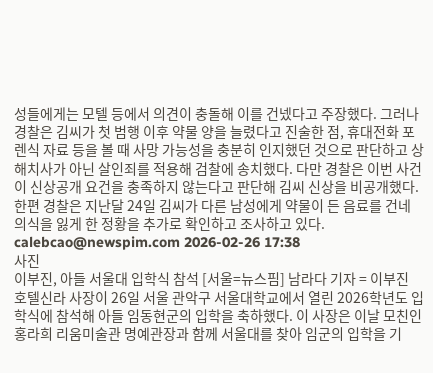성들에게는 모텔 등에서 의견이 충돌해 이를 건넸다고 주장했다. 그러나 경찰은 김씨가 첫 범행 이후 약물 양을 늘렸다고 진술한 점, 휴대전화 포렌식 자료 등을 볼 때 사망 가능성을 충분히 인지했던 것으로 판단하고 상해치사가 아닌 살인죄를 적용해 검찰에 송치했다. 다만 경찰은 이번 사건이 신상공개 요건을 충족하지 않는다고 판단해 김씨 신상을 비공개했다.  한편 경찰은 지난달 24일 김씨가 다른 남성에게 약물이 든 음료를 건네 의식을 잃게 한 정황을 추가로 확인하고 조사하고 있다. calebcao@newspim.com 2026-02-26 17:38
사진
이부진, 아들 서울대 입학식 참석 [서울=뉴스핌] 남라다 기자 = 이부진 호텔신라 사장이 26일 서울 관악구 서울대학교에서 열린 2026학년도 입학식에 참석해 아들 임동현군의 입학을 축하했다. 이 사장은 이날 모친인 홍라희 리움미술관 명예관장과 함께 서울대를 찾아 임군의 입학을 기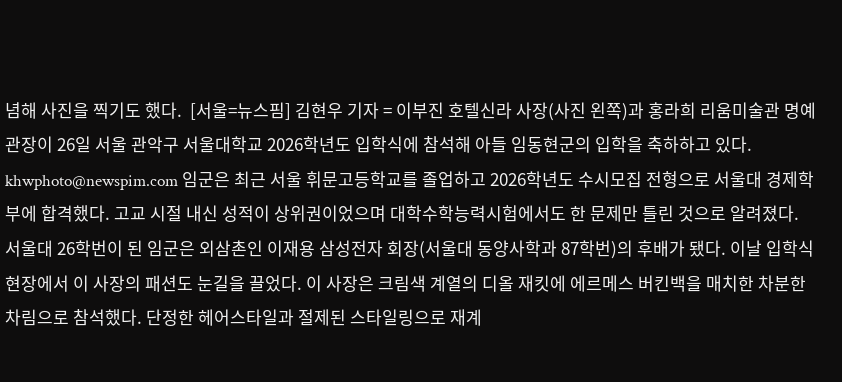념해 사진을 찍기도 했다.  [서울=뉴스핌] 김현우 기자 = 이부진 호텔신라 사장(사진 왼쪽)과 홍라희 리움미술관 명예관장이 26일 서울 관악구 서울대학교 2026학년도 입학식에 참석해 아들 임동현군의 입학을 축하하고 있다.  khwphoto@newspim.com 임군은 최근 서울 휘문고등학교를 졸업하고 2026학년도 수시모집 전형으로 서울대 경제학부에 합격했다. 고교 시절 내신 성적이 상위권이었으며 대학수학능력시험에서도 한 문제만 틀린 것으로 알려졌다. 서울대 26학번이 된 임군은 외삼촌인 이재용 삼성전자 회장(서울대 동양사학과 87학번)의 후배가 됐다. 이날 입학식 현장에서 이 사장의 패션도 눈길을 끌었다. 이 사장은 크림색 계열의 디올 재킷에 에르메스 버킨백을 매치한 차분한 차림으로 참석했다. 단정한 헤어스타일과 절제된 스타일링으로 재계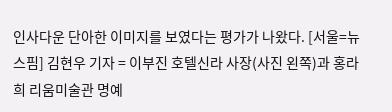인사다운 단아한 이미지를 보였다는 평가가 나왔다. [서울=뉴스핌] 김현우 기자 = 이부진 호텔신라 사장(사진 왼쪽)과 홍라희 리움미술관 명예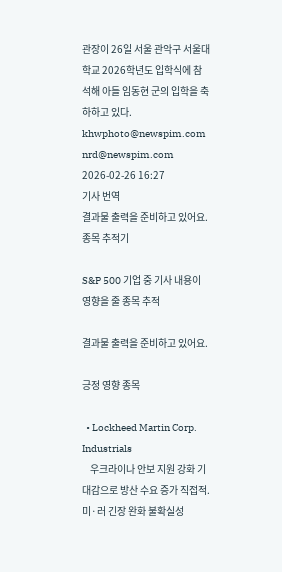관장이 26일 서울 관악구 서울대학교 2026학년도 입학식에 참석해 아들 임동현 군의 입학을 축하하고 있다. khwphoto@newspim.com nrd@newspim.com 2026-02-26 16:27
기사 번역
결과물 출력을 준비하고 있어요.
종목 추적기

S&P 500 기업 중 기사 내용이 영향을 줄 종목 추적

결과물 출력을 준비하고 있어요.

긍정 영향 종목

  • Lockheed Martin Corp. Industrials
    우크라이나 안보 지원 강화 기대감으로 방산 수요 증가 직접적. 미·러 긴장 완화 불확실성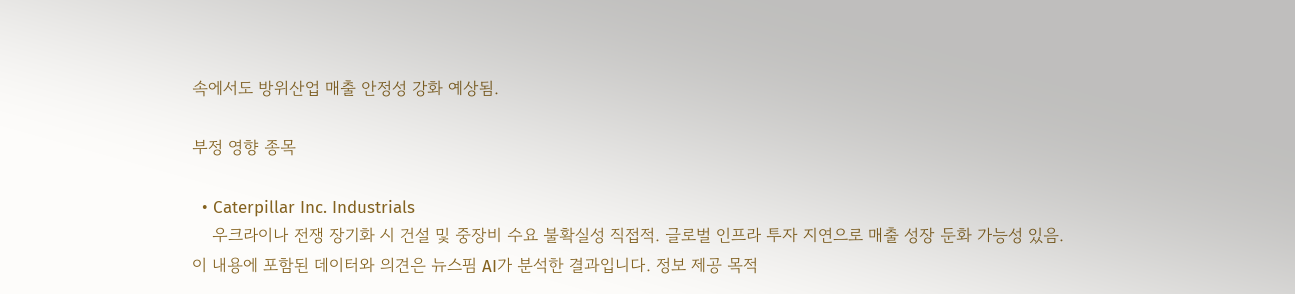속에서도 방위산업 매출 안정성 강화 예상됨.

부정 영향 종목

  • Caterpillar Inc. Industrials
    우크라이나 전쟁 장기화 시 건설 및 중장비 수요 불확실성 직접적. 글로벌 인프라 투자 지연으로 매출 성장 둔화 가능성 있음.
이 내용에 포함된 데이터와 의견은 뉴스핌 AI가 분석한 결과입니다. 정보 제공 목적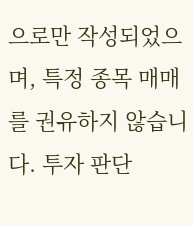으로만 작성되었으며, 특정 종목 매매를 권유하지 않습니다. 투자 판단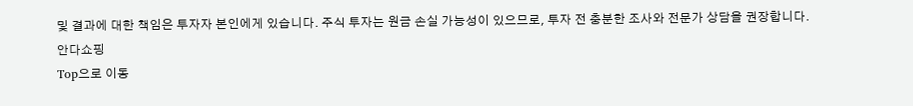및 결과에 대한 책임은 투자자 본인에게 있습니다. 주식 투자는 원금 손실 가능성이 있으므로, 투자 전 충분한 조사와 전문가 상담을 권장합니다.
안다쇼핑
Top으로 이동